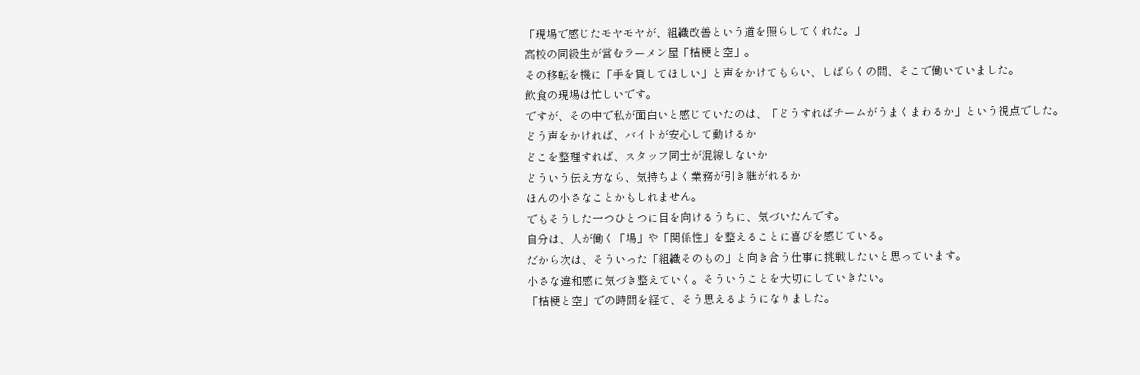「現場で感じたモヤモヤが、組織改善という道を照らしてくれた。」
高校の同級生が営むラーメン屋「桔梗と空」。
その移転を機に「手を貸してほしい」と声をかけてもらい、しばらくの間、そこで働いていました。
飲食の現場は忙しいです。
ですが、その中で私が面白いと感じていたのは、「どうすればチームがうまくまわるか」という視点でした。
どう声をかければ、バイトが安心して動けるか
どこを整理すれば、スタッフ同士が混線しないか
どういう伝え方なら、気持ちよく業務が引き継がれるか
ほんの小さなことかもしれません。
でもそうした一つひとつに目を向けるうちに、気づいたんです。
自分は、人が働く「場」や「関係性」を整えることに喜びを感じている。
だから次は、そういった「組織そのもの」と向き合う仕事に挑戦したいと思っています。
小さな違和感に気づき整えていく。そういうことを大切にしていきたい。
「桔梗と空」での時間を経て、そう思えるようになりました。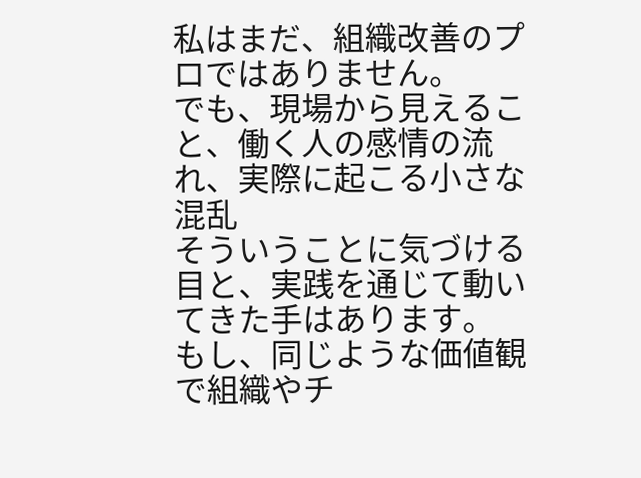私はまだ、組織改善のプロではありません。
でも、現場から見えること、働く人の感情の流れ、実際に起こる小さな混乱
そういうことに気づける目と、実践を通じて動いてきた手はあります。
もし、同じような価値観で組織やチ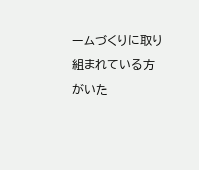ームづくりに取り組まれている方がいた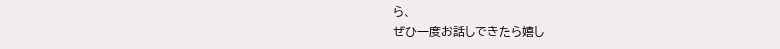ら、
ぜひ一度お話しできたら嬉し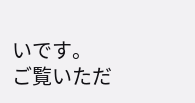いです。
ご覧いただ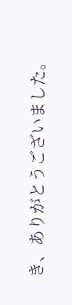き、ありがとうございました。